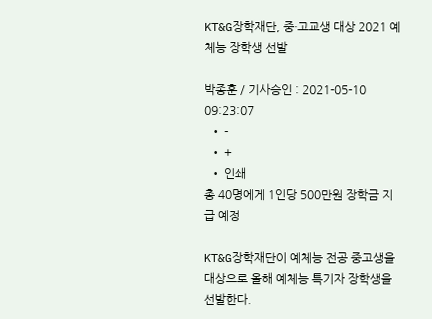KT&G장학재단, 중·고교생 대상 2021 예체능 장학생 선발

박종훈 / 기사승인 : 2021-05-10 09:23:07
  • -
  • +
  • 인쇄
총 40명에게 1인당 500만원 장학금 지급 예정

KT&G장학재단이 예체능 전공 중고생을 대상으로 올해 예체능 특기자 장학생을 선발한다.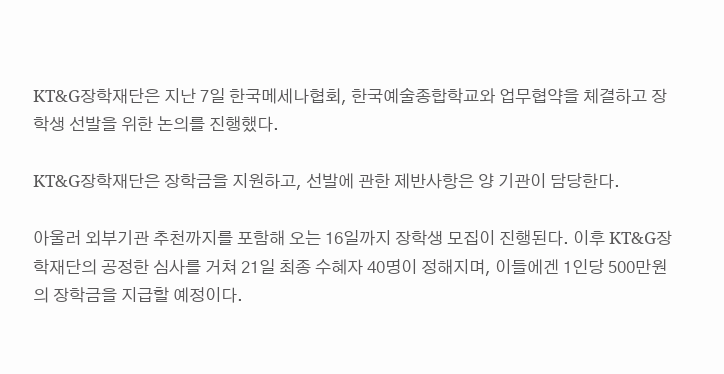KT&G장학재단은 지난 7일 한국메세나협회, 한국예술종합학교와 업무협약을 체결하고 장학생 선발을 위한 논의를 진행했다.

KT&G장학재단은 장학금을 지원하고, 선발에 관한 제반사항은 양 기관이 담당한다.

아울러 외부기관 추천까지를 포함해 오는 16일까지 장학생 모집이 진행된다. 이후 KT&G장학재단의 공정한 심사를 거쳐 21일 최종 수혜자 40명이 정해지며, 이들에겐 1인당 500만원의 장학금을 지급할 예정이다.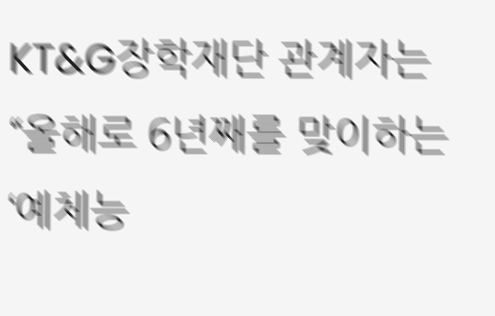KT&G장학재단 관계자는 “올해로 6년째를 맞이하는 ‘예체능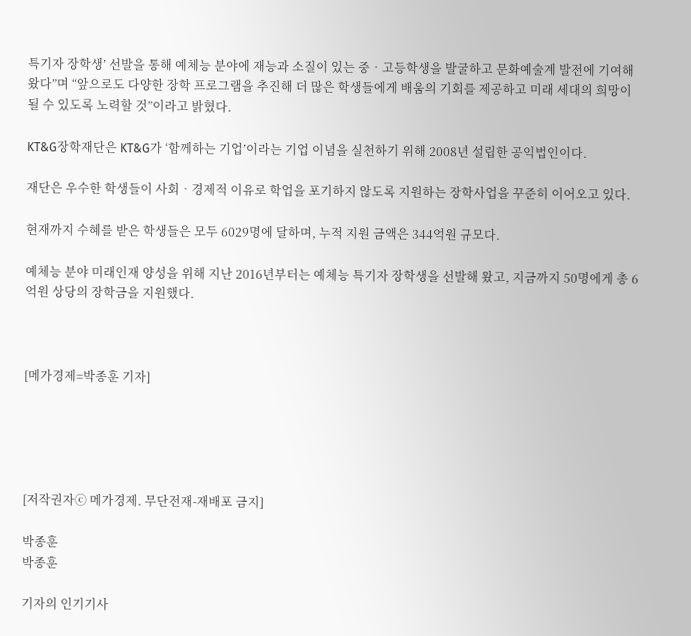특기자 장학생’ 선발을 통해 예체능 분야에 재능과 소질이 있는 중‧고등학생을 발굴하고 문화예술계 발전에 기여해왔다”며 “앞으로도 다양한 장학 프로그램을 추진해 더 많은 학생들에게 배움의 기회를 제공하고 미래 세대의 희망이 될 수 있도록 노력할 것”이라고 밝혔다.

KT&G장학재단은 KT&G가 ‘함께하는 기업’이라는 기업 이념을 실천하기 위해 2008년 설립한 공익법인이다.

재단은 우수한 학생들이 사회‧경제적 이유로 학업을 포기하지 않도록 지원하는 장학사업을 꾸준히 이어오고 있다.

현재까지 수혜를 받은 학생들은 모두 6029명에 달하며, 누적 지원 금액은 344억원 규모다.

예체능 분야 미래인재 양성을 위해 지난 2016년부터는 예체능 특기자 장학생을 선발해 왔고, 지금까지 50명에게 총 6억원 상당의 장학금을 지원했다.



[메가경제=박종훈 기자]





[저작권자ⓒ 메가경제. 무단전재-재배포 금지]

박종훈
박종훈

기자의 인기기사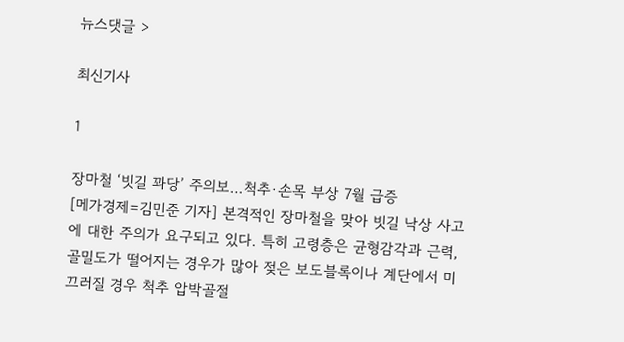뉴스댓글 >

최신기사

1

장마철 ‘빗길 꽈당’ 주의보…척추·손목 부상 7월 급증
[메가경제=김민준 기자] 본격적인 장마철을 맞아 빗길 낙상 사고에 대한 주의가 요구되고 있다. 특히 고령층은 균형감각과 근력, 골밀도가 떨어지는 경우가 많아 젖은 보도블록이나 계단에서 미끄러질 경우 척추 압박골절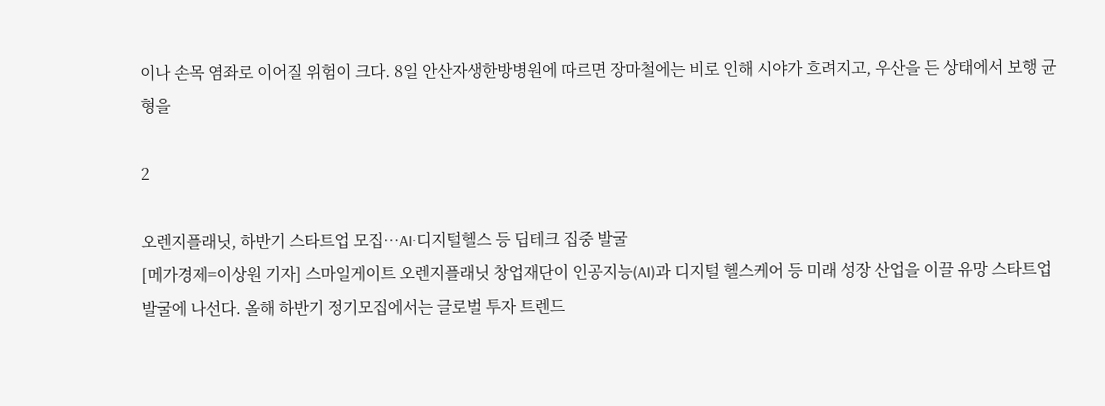이나 손목 염좌로 이어질 위험이 크다. 8일 안산자생한방병원에 따르면 장마철에는 비로 인해 시야가 흐려지고, 우산을 든 상태에서 보행 균형을

2

오렌지플래닛, 하반기 스타트업 모집…AI·디지털헬스 등 딥테크 집중 발굴
[메가경제=이상원 기자] 스마일게이트 오렌지플래닛 창업재단이 인공지능(AI)과 디지털 헬스케어 등 미래 성장 산업을 이끌 유망 스타트업 발굴에 나선다. 올해 하반기 정기모집에서는 글로벌 투자 트렌드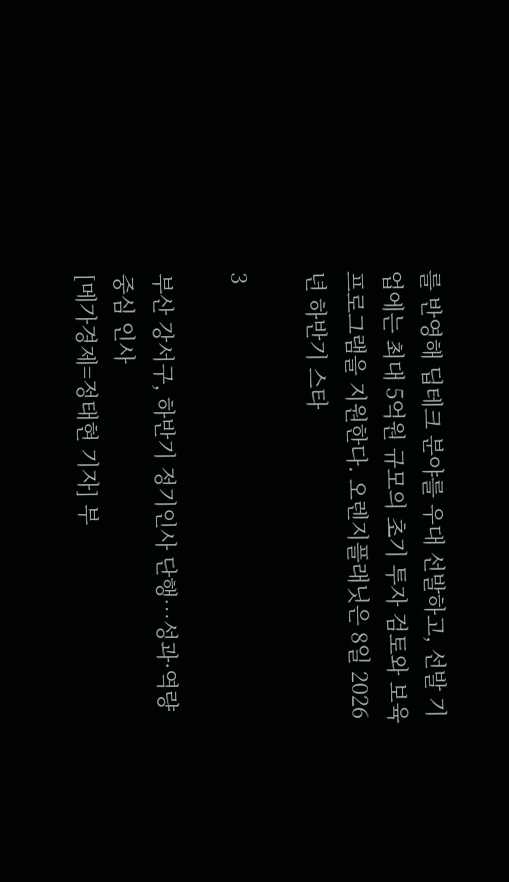를 반영해 딥테크 분야를 우대 선발하고, 선발 기업에는 최대 5억원 규모의 초기 투자 검토와 보육 프로그램을 지원한다. 오렌지플래닛은 8일 2026년 하반기 스타

3

부산 강서구, 하반기 정기인사 단행…성과·역량 중심 인사
[메가경제=정태현 기자] 부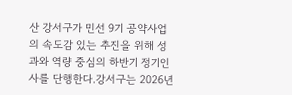산 강서구가 민선 9기 공약사업의 속도감 있는 추진을 위해 성과와 역량 중심의 하반기 정기인사를 단행한다.강서구는 2026년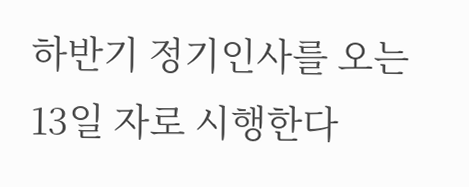하반기 정기인사를 오는 13일 자로 시행한다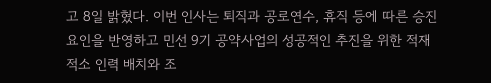고 8일 밝혔다. 이번 인사는 퇴직과 공로연수, 휴직 등에 따른 승진 요인을 반영하고 민선 9기 공약사업의 성공적인 추진을 위한 적재적소 인력 배치와 조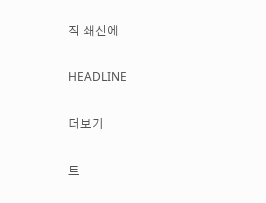직 쇄신에

HEADLINE

더보기

트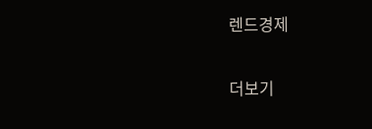렌드경제

더보기